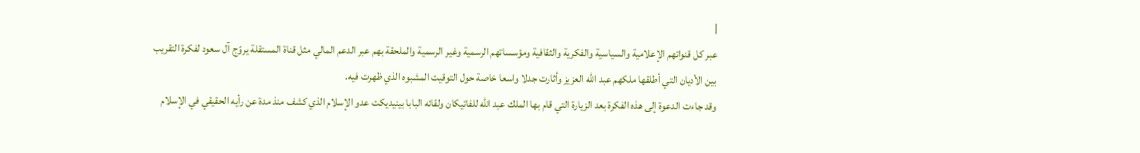|
عبر كل قنواتهم الإعلامية والسياسية والفكرية والثقافية ومؤسساتهم الرسمية وغير الرسمية والملحقة بهم عبر الدعم المالي مثل قناة المستقلة يروّج آل سعود لفكرة التقريب بين الأديان التي أطلقها ملكهم عبد الله العزيز وأثارت جدلا واسعا خاصة حول التوقيت المشبوه الذي ظهرت فيه.
وقد جاءت الدعوة إلى هذه الفكرة بعد الزيارة التي قام بها الملك عبد الله للفاتيكان ولقائه البابا بينيديكت عدو الإسلام الذي كشف منذ مدة عن رأيه الحقيقي في الإسلام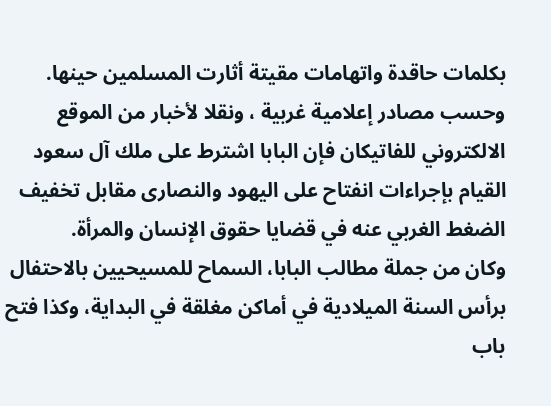بكلمات حاقدة واتهامات مقيتة أثارت المسلمين حينها.
وحسب مصادر إعلامية غربية ، ونقلا لأخبار من الموقع الالكتروني للفاتيكان فإن البابا اشترط على ملك آل سعود القيام بإجراءات انفتاح على اليهود والنصارى مقابل تخفيف الضغط الغربي عنه في قضايا حقوق الإنسان والمرأة.
وكان من جملة مطالب البابا، السماح للمسيحيين بالاحتفال برأس السنة الميلادية في أماكن مغلقة في البداية، وكذا فتح باب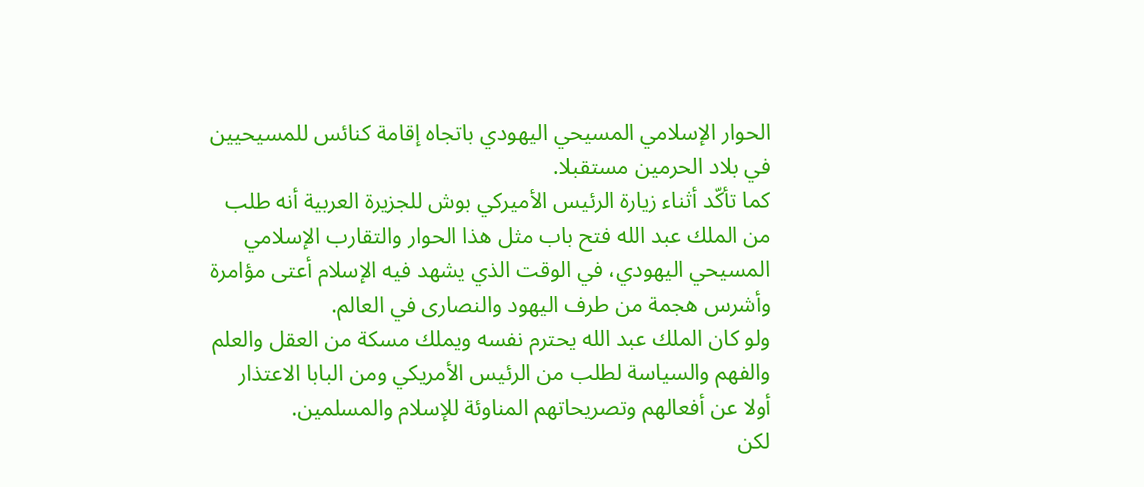الحوار الإسلامي المسيحي اليهودي باتجاه إقامة كنائس للمسيحيين في بلاد الحرمين مستقبلا.
كما تأكّد أثناء زيارة الرئيس الأميركي بوش للجزيرة العربية أنه طلب من الملك عبد الله فتح باب مثل هذا الحوار والتقارب الإسلامي المسيحي اليهودي، في الوقت الذي يشهد فيه الإسلام أعتى مؤامرة وأشرس هجمة من طرف اليهود والنصارى في العالم.
ولو كان الملك عبد الله يحترم نفسه ويملك مسكة من العقل والعلم والفهم والسياسة لطلب من الرئيس الأمريكي ومن البابا الاعتذار أولا عن أفعالهم وتصريحاتهم المناوئة للإسلام والمسلمين.
لكن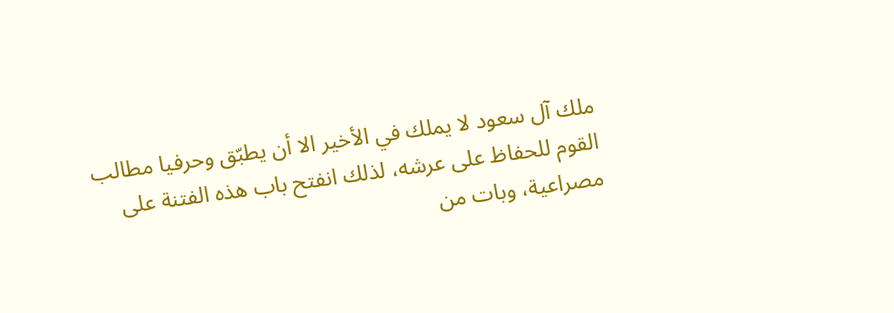ملك آل سعود لا يملك في الأخير الا أن يطبّق وحرفيا مطالب القوم للحفاظ على عرشه، لذلك انفتح باب هذه الفتنة على مصراعية، وبات من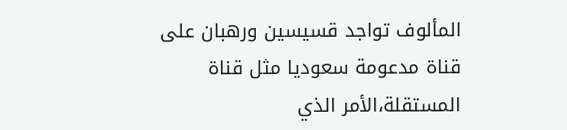المألوف تواجد قسيسين ورهبان على قناة مدعومة سعوديا مثل قناة المستقلة،الأمر الذي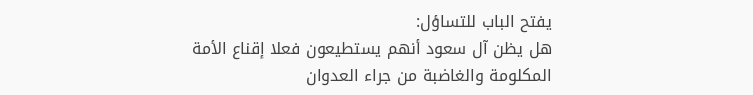يفتح الباب للتساؤل:
هل يظن آل سعود أنهم يستطيعون فعلا إقناع الأمة المكلومة والغاضبة من جراء العدوان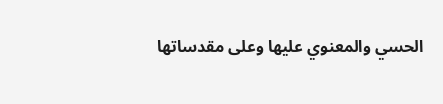الحسي والمعنوي عليها وعلى مقدساتها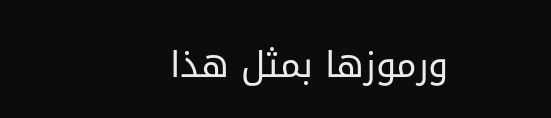ورموزها بمثل هذا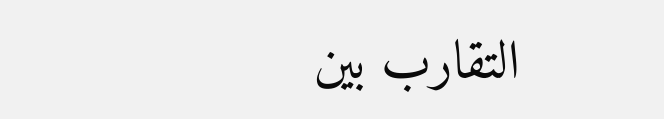التقارب بين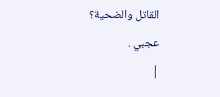القاتل والضحية؟
عجبي .
|